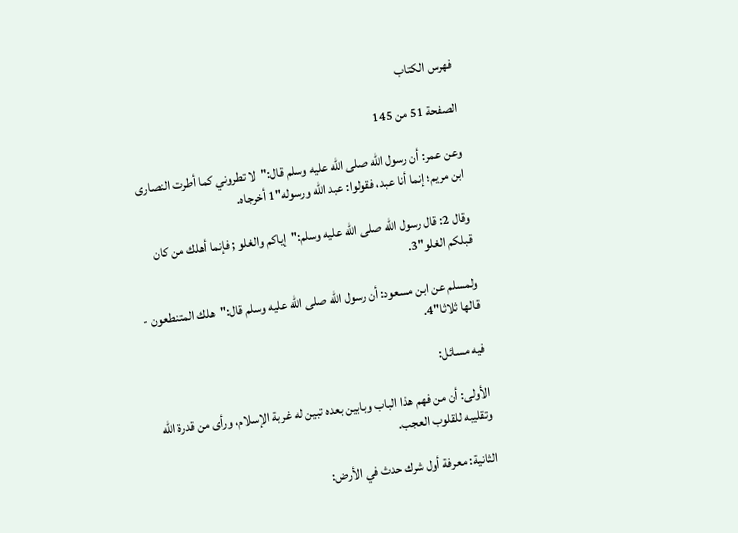فهرس الكتاب

الصفحة 51 من 145

وعن عمر: أن رسول الله صلى الله عليه وسلم قال:"لا تطروني كما أطرت النصارى ابن مريم؛ إنما أنا عبد، فقولوا: عبد الله ورسوله"1 أخرجاه.

وقال 2: قال رسول الله صلى الله عليه وسلم:"إياكم والغلو ; فإنما أهلك من كان قبلكم الغلو"3.

ولمسلم عن ابن مسعود: أن رسول الله صلى الله عليه وسلم قال:"هلك المتنطعون - قالها ثلاثا"4.

فيه مسائل:

الأولى: أن من فهم هذا الباب وبابين بعده تبين له غربة الإسلام، ورأى من قدرة الله وتقليبه للقلوب العجب.

الثانية: معرفة أول شرك حدث في الأرض: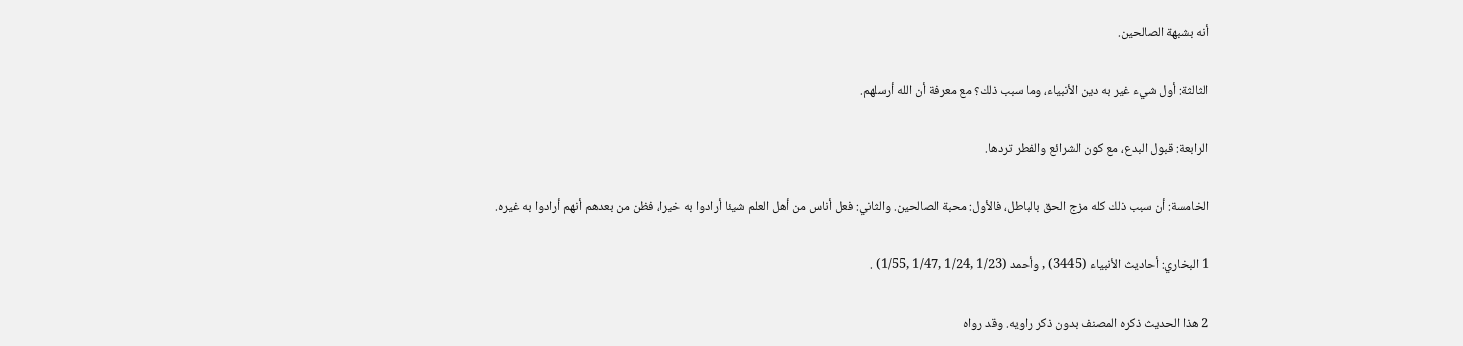أنه بشبهة الصالحين.

الثالثة: أول شيء غير به دين الأنبياء، وما سبب ذلك؟ مع معرفة أن الله أرسلهم.

الرابعة: قبول البدع، مع كون الشرائع والفطر تردها.

الخامسة: أن سبب ذلك كله مزج الحق بالباطل، فالأول: محبة الصالحين. والثاني: فعل أناس من أهل العلم شيئا أرادوا به خيرا، فظن من بعدهم أنهم أرادوا به غيره.

1 البخاري: أحاديث الأنبياء (3445) , وأحمد (1/23 ,1/24 ,1/47 ,1/55) .

2 هذا الحديث ذكره المصنف بدون ذكر راويه. وقد رواه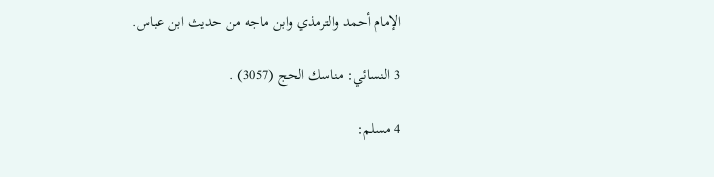الإمام أحمد والترمذي وابن ماجه من حديث ابن عباس.

3 النسائي: مناسك الحج (3057) .

4 مسلم: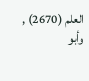العلم (2670) , وأبو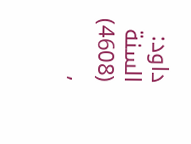داود: السنة (4608) ,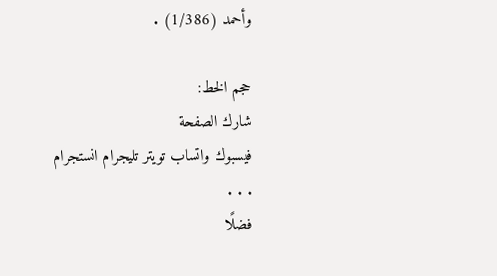وأحمد (1/386) .

حجم الخط:
شارك الصفحة
فيسبوك واتساب تويتر تليجرام انستجرام
. . .
فضلًا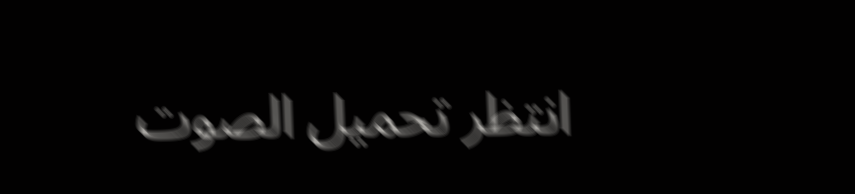انتظر تحميل الصوت